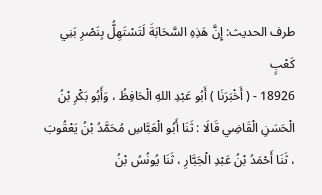طرف الحديث: إِنَّ هَذِهِ السَّحَابَةَ لَتَسْتَهِلُّ بِنَصْرِ بَنِي كَعْبٍ
18926 - ( أَخْبَرَنَا ) أَبُو عَبْدِ اللهِ الْحَافِظُ ، وَأَبُو بَكْرِ بْنُ الْحَسَنِ الْقَاضِي قَالَا : ثَنَا أَبُو الْعَبَّاسِ مُحَمَّدُ بْنُ يَعْقُوبَ ، ثَنَا أَحْمَدُ بْنُ عَبْدِ الْجَبَّارِ ، ثَنَا يُونُسُ بْنُ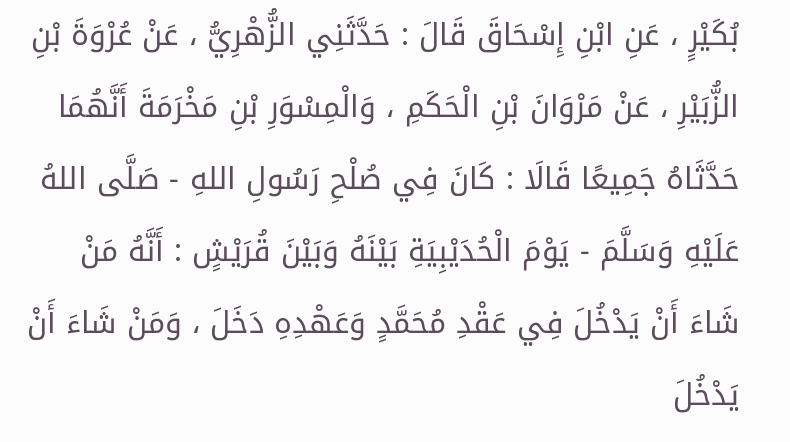بُكَيْرٍ ، عَنِ ابْنِ إِسْحَاقَ قَالَ : حَدَّثَنِي الزُّهْرِيُّ ، عَنْ عُرْوَةَ بْنِ الزُّبَيْرِ ، عَنْ مَرْوَانَ بْنِ الْحَكَمِ ، وَالْمِسْوَرِ بْنِ مَخْرَمَةَ أَنَّهُمَا حَدَّثَاهُ جَمِيعًا قَالَا : كَانَ فِي صُلْحِ رَسُولِ اللهِ - صَلَّى اللهُ عَلَيْهِ وَسَلَّمَ - يَوْمَ الْحُدَيْبِيَةِ بَيْنَهُ وَبَيْنَ قُرَيْشٍ : أَنَّهُ مَنْ شَاءَ أَنْ يَدْخُلَ فِي عَقْدِ مُحَمَّدٍ وَعَهْدِهِ دَخَلَ ، وَمَنْ شَاءَ أَنْ يَدْخُلَ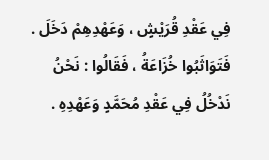فِي عَقْدِ قُرَيْشٍ ، وَعَهْدِهِمْ دَخَلَ . فَتَوَاثَبُوا خُزَاعَةُ ، فَقَالُوا : نَحْنُ نَدْخُلُ فِي عَقْدِ مُحَمَّدٍ وَعَهْدِهِ .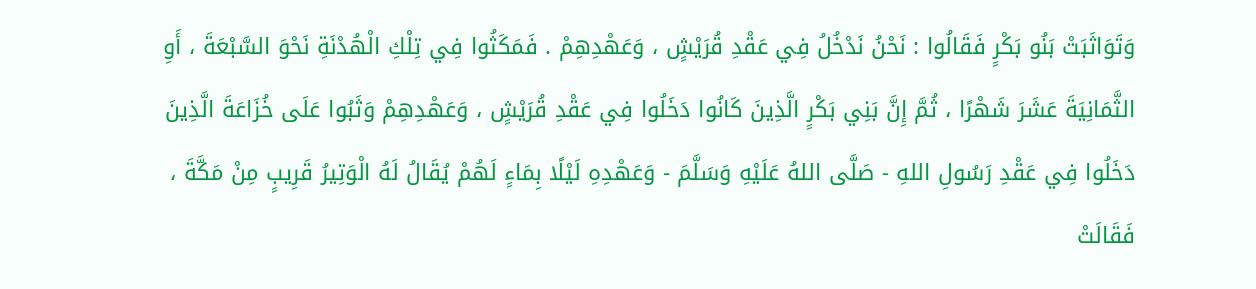وَتَوَاثَبَتْ بَنُو بَكْرٍ فَقَالُوا : نَحْنُ نَدْخُلُ فِي عَقْدِ قُرَيْشٍ ، وَعَهْدِهِمْ . فَمَكَثُوا فِي تِلْكِ الْهُدْنَةِ نَحْوَ السَّبْعَةَ ، أَوِ الثَّمَانِيَةَ عَشَرَ شَهْرًا ، ثُمَّ إِنَّ بَنِي بَكْرٍ الَّذِينَ كَانُوا دَخَلُوا فِي عَقْدِ قُرَيْشٍ ، وَعَهْدِهِمْ وَثَبُوا عَلَى خُزَاعَةَ الَّذِينَ دَخَلُوا فِي عَقْدِ رَسُولِ اللهِ - صَلَّى اللهُ عَلَيْهِ وَسَلَّمَ - وَعَهْدِهِ لَيْلًا بِمَاءٍ لَهُمْ يُقَالُ لَهُ الْوَتِيرُ قَرِيبٍ مِنْ مَكَّةَ ، فَقَالَتْ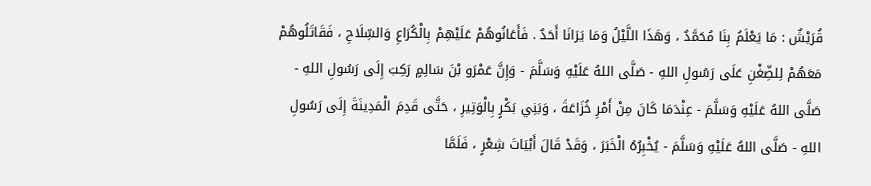قُرَيْشٌ : مَا يَعْلَمُ بِنَا مُحَمَّدٌ ، وَهَذَا اللَّيْلُ وَمَا يَرَانَا أَحَدٌ . فَأَعَانُوهُمْ عَلَيْهِمْ بِالْكُرَاعِ وَالسِّلَاحِ ، فَقَاتَلُوهُمْ مَعَهُمْ لِلضِّغْنِ عَلَى رَسُولِ اللهِ - صَلَّى اللهُ عَلَيْهِ وَسَلَّمَ - وَإِنَّ عَمْرَو بْنَ سَالِمٍ رَكِبَ إِلَى رَسُولِ اللهِ - صَلَّى اللهُ عَلَيْهِ وَسَلَّمَ - عِنْدَمَا كَانَ مِنْ أَمْرِ خُزَاعَةَ ، وَبَنِي بَكْرٍ بِالْوَتِيرِ ، حَتَّى قَدِمَ الْمَدِينَةَ إِلَى رَسُولِ اللهِ - صَلَّى اللهُ عَلَيْهِ وَسَلَّمَ - يُخْبِرُهُ الْخَبَرَ ، وَقَدْ قَالَ أَبْيَاتَ شِعْرٍ ، فَلَمَّا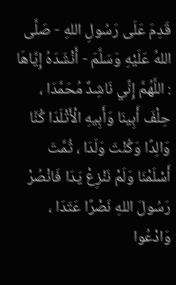قَدِمَ عَلَى رَسُولِ اللهِ - صَلَّى اللهُ عَلَيْهِ وَسَلَّمَ - أَنْشَدَهُ إِيَّاهَا : اللَّهُمَّ إِنِّي نَاشِدٌ مُحَمَّدَا ، حِلْفَ أَبِينَا وَأَبِيهِ الْأَتْلَدَا كُنَّا وَالِدًا وَكُنْتَ وَلَدَا ، ثُمَّتَ أَسْلَمْنَا وَلَمْ نَنْزِعْ يَدَا فَانْصُرْ رَسُولَ اللهِ نَصْرًا عَتَدَا ، وَادْعُوا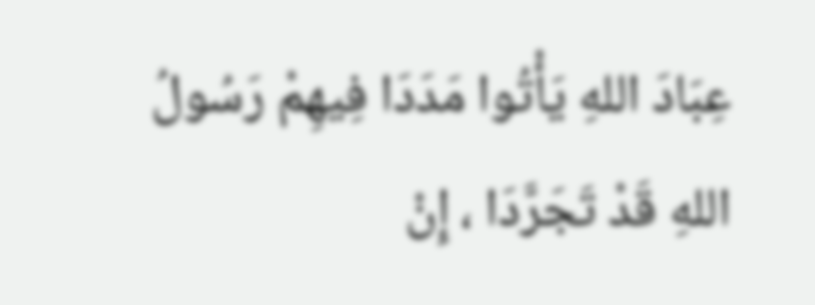عِبَادَ اللهِ يَأْتُوا مَدَدَا فِيهِمْ رَسُولُ اللهِ قَدْ تَجَرَّدَا ، إِنْ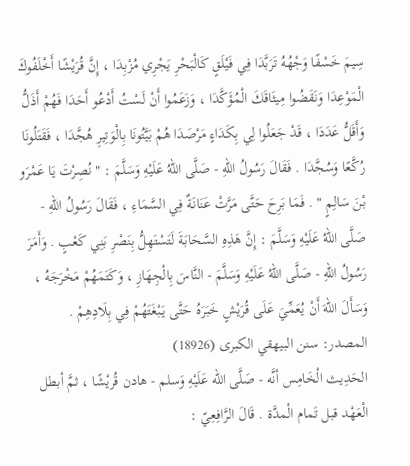سِيمَ خَسْفًا وَجْهُهُ تَرَبَّدَا فِي فَيْلَقٍ كَالْبَحْرِ يَجْرِي مُزْبِدَا ، إِنَّ قُرَيْشًا أَخْلَفُوكَ الْمَوْعِدَا وَنَقَضُوا مِيثَاقَكَ الْمُؤَكَّدَا ، وَزَعَمُوا أَنْ لَسْتُ أَدْعُو أَحَدَا فَهُمْ أَذَلُّ وَأَقَلُّ عَدَدَا ، قَدْ جَعَلُوا لِي بِكَدَاءٍ مَرْصَدَا هُمْ بَيَّتُونَا بِالْوَتِيرِ هُجَّدَا ، فَقَتَلُونَا رُكَّعًا وَسُجَّدَا . فَقَالَ رَسُولُ اللهِ - صَلَّى اللهُ عَلَيْهِ وَسَلَّمَ : " نُصِرْتَ يَا عَمْرَو بْنَ سَالِمٍ " . فَمَا بَرِحَ حَتَّى مَرَّتْ عَنَانَةٌ فِي السَّمَاءِ ، فَقَالَ رَسُولُ اللهِ - صَلَّى اللهُ عَلَيْهِ وَسَلَّمَ : إِنَّ هَذِهِ السَّحَابَةَ لَتَسْتَهِلُّ بِنَصْرِ بَنِي كَعْبٍ . وَأَمَرَ رَسُولُ اللهِ - صَلَّى اللهُ عَلَيْهِ وَسَلَّمَ - النَّاسَ بِالْجِهَازِ ، وَكَتَمَهُمْ مَخْرَجَهُ ، وَسَأَلَ اللهَ أَنْ يُعَمِّيَ عَلَى قُرَيْشٍ خَبَرَهُ حَتَّى يَبْغَتَهُمْ فِي بِلَادِهِمْ .
المصدر: سنن البيهقي الكبرى (18926)
الحَدِيث الْخَامِس أنَّه - صَلَّى الله عَلَيْهِ وَسلم - هادن قُريْشًا ، ثمَّ أبطل الْعَهْد قبل تَمام الْمدَّة . قَالَ الرَّافِعِيّ :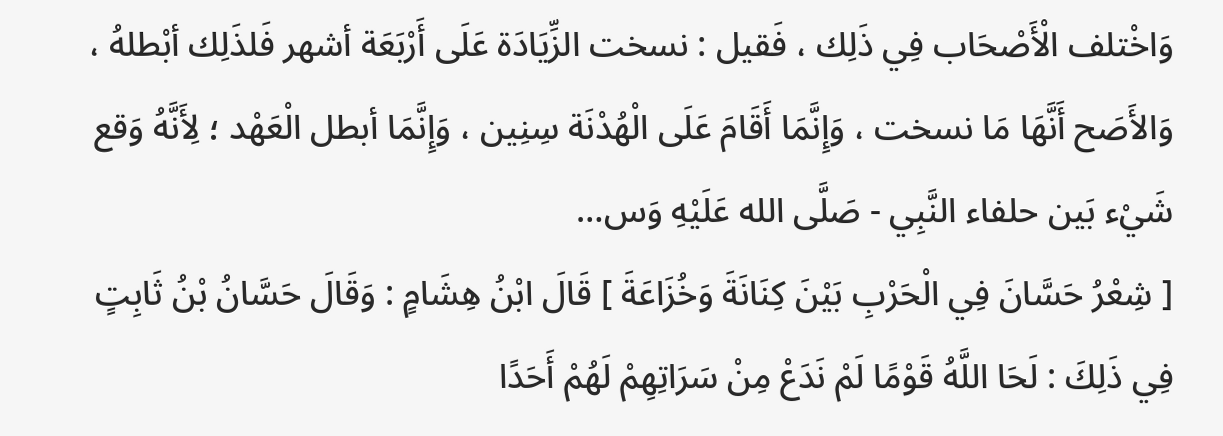وَاخْتلف الْأَصْحَاب فِي ذَلِك ، فَقيل : نسخت الزِّيَادَة عَلَى أَرْبَعَة أشهر فَلذَلِك أبْطلهُ ، وَالأَصَح أَنَّهَا مَا نسخت ، وَإِنَّمَا أَقَامَ عَلَى الْهُدْنَة سِنِين ، وَإِنَّمَا أبطل الْعَهْد ؛ لِأَنَّهُ وَقع شَيْء بَين حلفاء النَّبِي - صَلَّى الله عَلَيْهِ وَس…
[ شِعْرُ حَسَّانَ فِي الْحَرْبِ بَيْنَ كِنَانَةَ وَخُزَاعَةَ ] قَالَ ابْنُ هِشَامٍ : وَقَالَ حَسَّانُ بْنُ ثَابِتٍ فِي ذَلِكَ : لَحَا اللَّهُ قَوْمًا لَمْ نَدَعْ مِنْ سَرَاتِهِمْ لَهُمْ أَحَدًا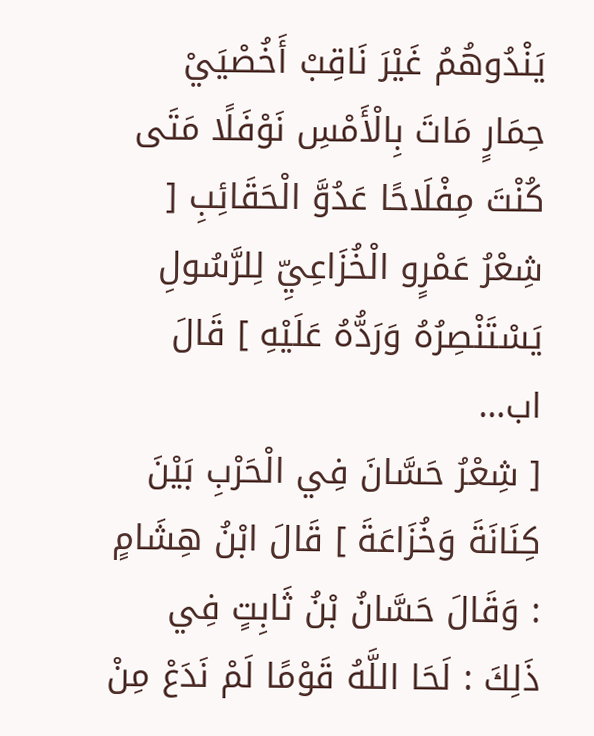يَنْدُوهُمُ غَيْرَ نَاقِبْ أَخُصْيَيْ حِمَارٍ مَاتَ بِالْأَمْسِ نَوْفَلًا مَتَى كُنْتَ مِفْلَاحًا عَدُوَّ الْحَقَائِبِ [ شِعْرُ عَمْرٍو الْخُزَاعِيِّ لِلرَّسُولِ يَسْتَنْصِرُهُ وَرَدُّهُ عَلَيْهِ ] قَالَ اب…
[ شِعْرُ حَسَّانَ فِي الْحَرْبِ بَيْنَ كِنَانَةَ وَخُزَاعَةَ ] قَالَ ابْنُ هِشَامٍ : وَقَالَ حَسَّانُ بْنُ ثَابِتٍ فِي ذَلِكَ : لَحَا اللَّهُ قَوْمًا لَمْ نَدَعْ مِنْ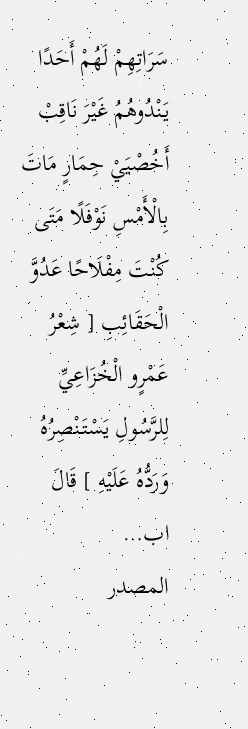سَرَاتِهِمْ لَهُمْ أَحَدًا يَنْدُوهُمُ غَيْرَ نَاقِبْ أَخُصْيَيْ حِمَارٍ مَاتَ بِالْأَمْسِ نَوْفَلًا مَتَى كُنْتَ مِفْلَاحًا عَدُوَّ الْحَقَائِبِ [ شِعْرُ عَمْرٍو الْخُزَاعِيِّ لِلرَّسُولِ يَسْتَنْصِرُهُ وَرَدُّهُ عَلَيْهِ ] قَالَ اب…
المصدر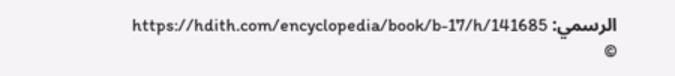الرسمي: https://hdith.com/encyclopedia/book/b-17/h/141685
©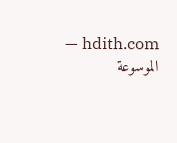hdith.com — الموسوعة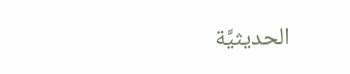الحديثيَّة